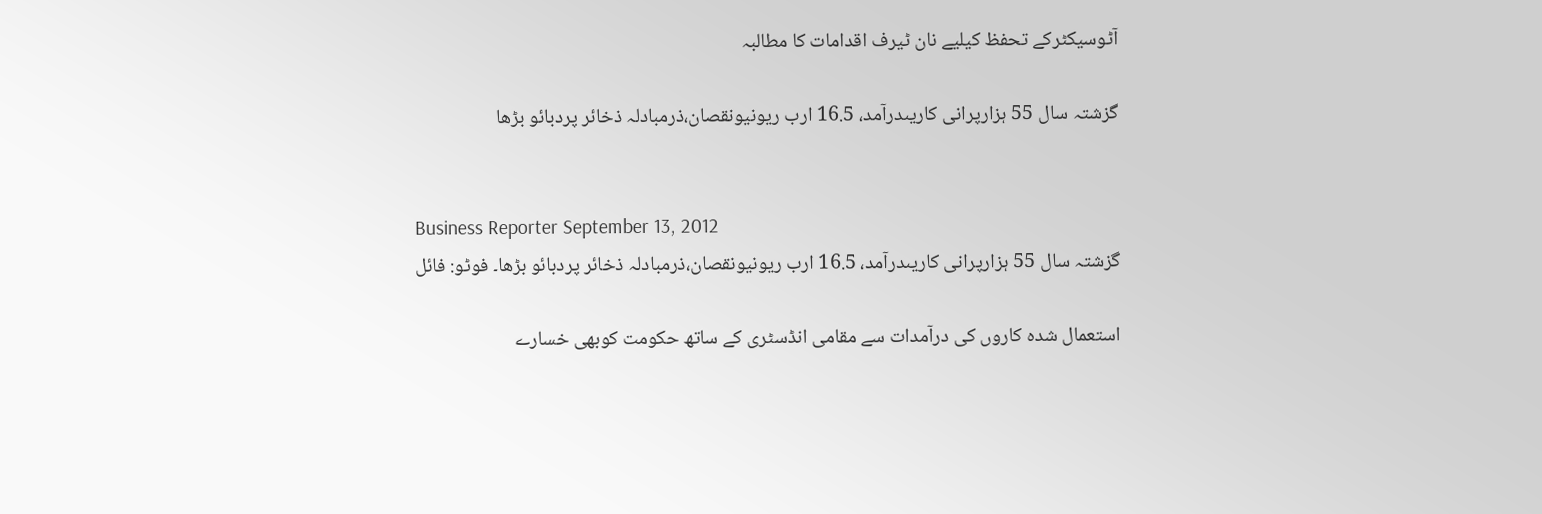آٹوسیکٹرکے تحفظ کیلیے نان ٹیرف اقدامات کا مطالبہ

گزشتہ سال 55 ہزارپرانی کاریںدرآمد، 16.5 ارب ریونیونقصان،ذرمبادلہ ذخائر پردبائو بڑھا


Business Reporter September 13, 2012
گزشتہ سال 55 ہزارپرانی کاریںدرآمد، 16.5 ارب ریونیونقصان،ذرمبادلہ ذخائر پردبائو بڑھا۔ فوٹو: فائل

استعمال شدہ کاروں کی درآمدات سے مقامی انڈسٹری کے ساتھ حکومت کوبھی خسارے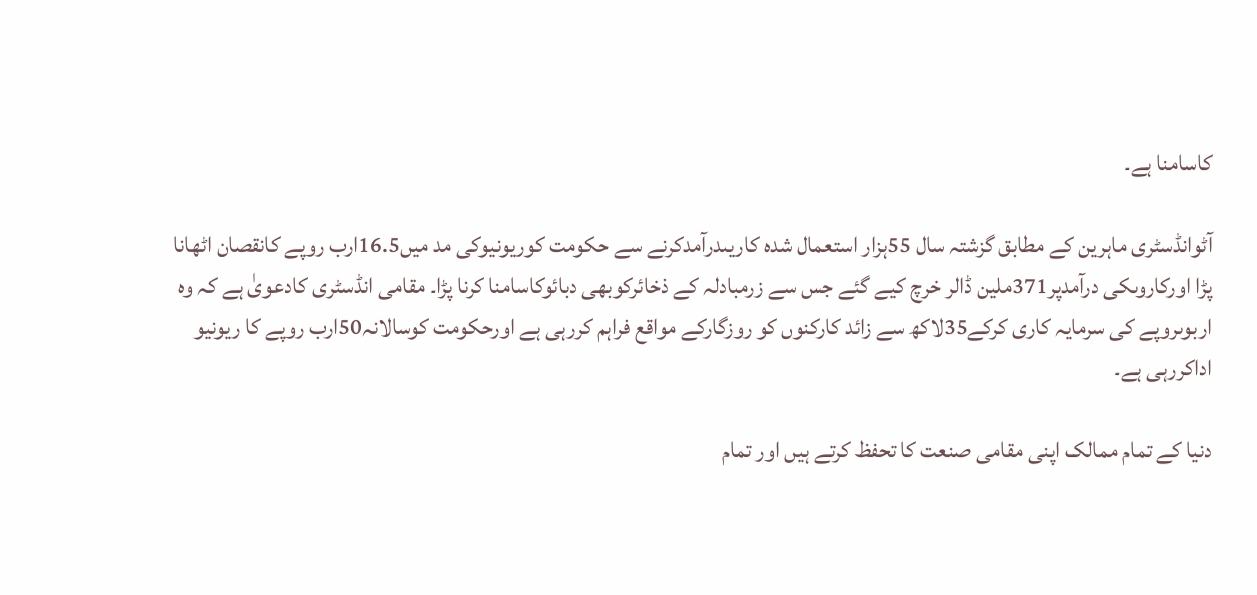کاسامنا ہے۔

آٹوانڈسٹری ماہرین کے مطابق گزشتہ سال 55ہزار استعمال شدہ کاریںدرآمدکرنے سے حکومت کوریونیوکی مد میں16.5ارب روپے کانقصان اٹھانا پڑا اورکاروںکی درآمدپر371ملین ڈالر خرچ کیے گئے جس سے زرمبادلہ کے ذخائرکوبھی دبائوکاسامنا کرنا پڑا۔ مقامی انڈسٹری کادعویٰ ہے کہ وہ اربوںروپے کی سرمایہ کاری کرکے35لاکھ سے زائد کارکنوں کو روزگارکے مواقع فراہم کررہی ہے اورحکومت کوسالانہ50ارب روپے کا ریونیو اداکررہی ہے۔

دنیا کے تمام ممالک اپنی مقامی صنعت کا تحفظ کرتے ہیں اور تمام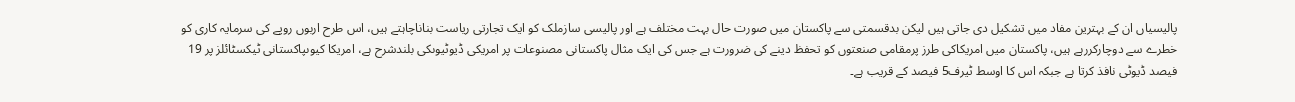پالیسیاں ان کے بہترین مفاد میں تشکیل دی جاتی ہیں لیکن بدقسمتی سے پاکستان میں صورت حال بہت مختلف ہے اور پالیسی سازملک کو ایک تجارتی ریاست بناناچاہتے ہیں، اس طرح اربوں روپے کی سرمایہ کاری کو خطرے سے دوچارکررہے ہیں، پاکستان میں امریکاکی طرز پرمقامی صنعتوں کو تحفظ دینے کی ضرورت ہے جس کی ایک مثال پاکستانی مصنوعات پر امریکی ڈیوٹیوںکی بلندشرح ہے، امریکا کیوںپاکستانی ٹیکسٹائلز پر 19 فیصد ڈیوٹی نافذ کرتا ہے جبکہ اس کا اوسط ٹیرف5 فیصد کے قریب ہے۔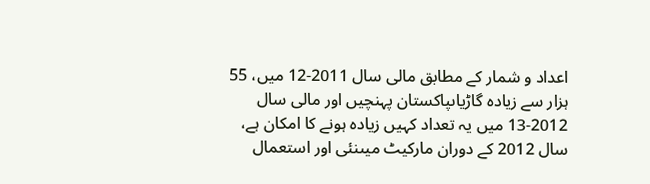اعداد و شمار کے مطابق مالی سال 2011-12 میں، 55 ہزار سے زیادہ گاڑیاںپاکستان پہنچیں اور مالی سال 2012-13 میں یہ تعداد کہیں زیادہ ہونے کا امکان ہے، سال 2012 کے دوران مارکیٹ میںنئی اور استعمال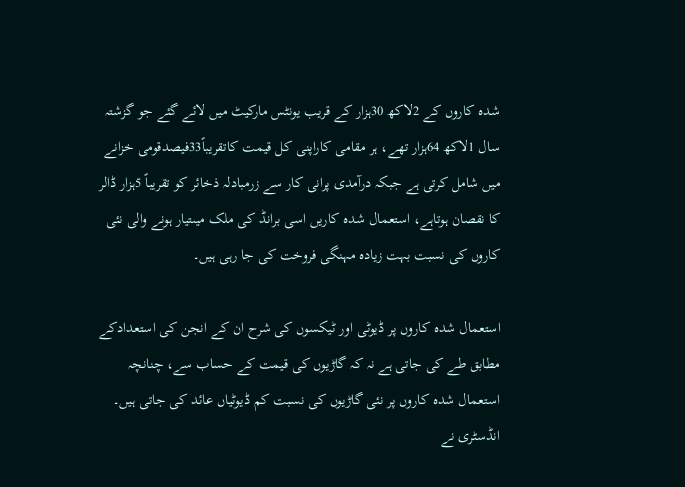شدہ کاروں کے 2لاکھ 30ہزار کے قریب یونٹس مارکیٹ میں لائے گئے جو گزشتہ سال 1لاکھ 64ہزار تھے، ہر مقامی کاراپنی کل قیمت کاتقریباً33فیصدقومی خزانے میں شامل کرتی ہے جبکہ درآمدی پرانی کار سے زرمبادلہ ذخائر کو تقریباً 5ہزار ڈالر کا نقصان ہوتاہے، استعمال شدہ کاریں اسی برانڈ کی ملک میںتیار ہونے والی نئی کاروں کی نسبت بہت زیادہ مہنگی فروخت کی جا رہی ہیں۔

استعمال شدہ کاروں پر ڈیوٹی اور ٹیکسوں کی شرح ان کے انجن کی استعدادکے مطابق طے کی جاتی ہے نہ کہ گاڑیوں کی قیمت کے حساب سے، چنانچہ استعمال شدہ کاروں پر نئی گاڑیوں کی نسبت کم ڈیوٹیاں عائد کی جاتی ہیں۔ انڈسٹری نے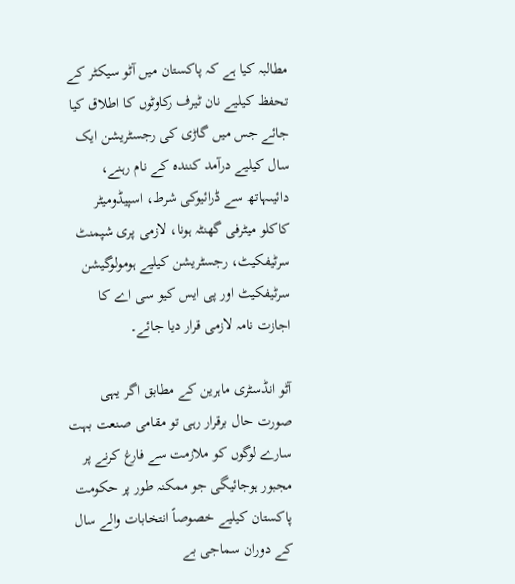مطالبہ کیا ہے کہ پاکستان میں آٹو سیکٹر کے تحفظ کیلیے نان ٹیرف رکاوٹوں کا اطلاق کیا جائے جس میں گاڑی کی رجسٹریشن ایک سال کیلیے درآمد کنندہ کے نام رہنے، دائیںہاتھ سے ڈرائیوکی شرط، اسپیڈومیٹر کاکلو میٹرفی گھنٹہ ہونا، لازمی پری شپمنٹ سرٹیفکیٹ، رجسٹریشن کیلیے ہومولوگیشن سرٹیفکیٹ اور پی ایس کیو سی اے کا اجازت نامہ لازمی قرار دیا جائے۔

آٹو انڈسٹری ماہرین کے مطابق اگر یہی صورت حال برقرار رہی تو مقامی صنعت بہت سارے لوگوں کو ملازمت سے فارغ کرنے پر مجبور ہوجائیگی جو ممکنہ طور پر حکومت پاکستان کیلیے خصوصاً انتخابات والے سال کے دوران سماجی بے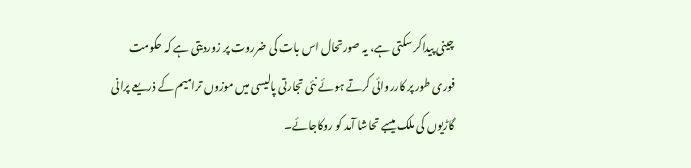چینی پیداکر سکتی ہے، یہ صورتحال اس بات کی ضرروت پر زوردیتی ہے کہ حکومت فوری طور پر کارروائی کرتے ہوئے نئی تجارتی پالیسی میں موزوں ترامیم کے ذریعے پرانی گاڑیوں کی ملک میںبے تحاشا آمد کو روکاجائے۔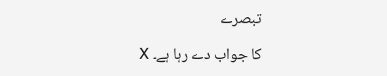تبصرے

کا جواب دے رہا ہے۔ X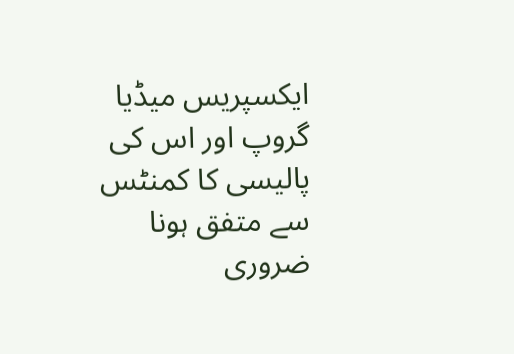ایکسپریس میڈیا گروپ اور اس کی پالیسی کا کمنٹس سے متفق ہونا ضروری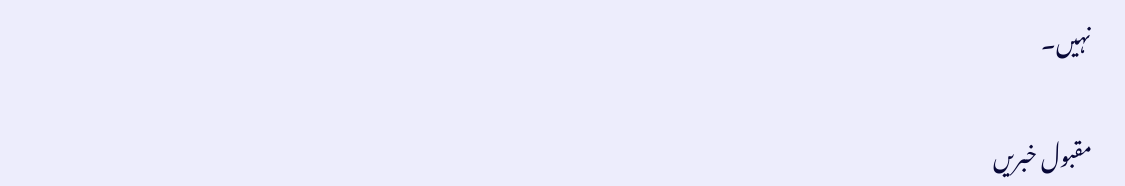نہیں۔

مقبول خبریں